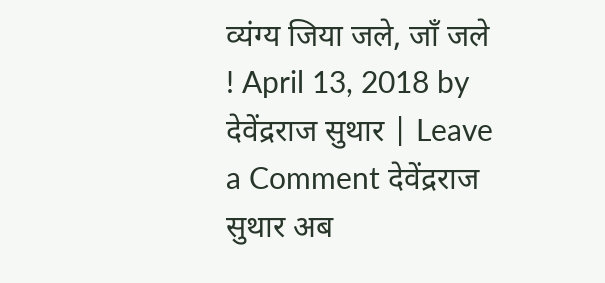व्यंग्य जिया जले, जाँ जले ! April 13, 2018 by देवेंद्रराज सुथार | Leave a Comment देवेंद्रराज सुथार अब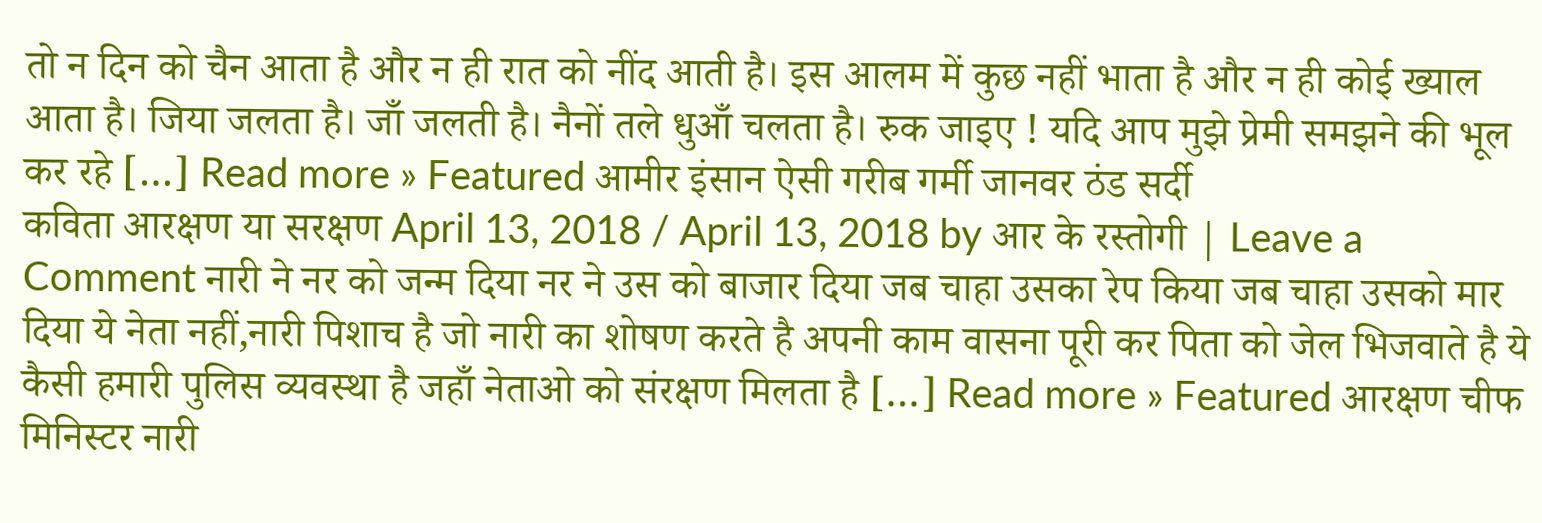तो न दिन को चैन आता है और न ही रात को नींद आती है। इस आलम में कुछ नहीं भाता है और न ही कोई ख्याल आता है। जिया जलता है। जाँ जलती है। नैनों तले धुआँ चलता है। रुक जाइए ! यदि आप मुझे प्रेमी समझने की भूल कर रहे […] Read more » Featured आमीर इंसान ऐसी गरीब गर्मी जानवर ठंड सर्दी
कविता आरक्षण या सरक्षण April 13, 2018 / April 13, 2018 by आर के रस्तोगी | Leave a Comment नारी ने नर को जन्म दिया नर ने उस को बाजार दिया जब चाहा उसका रेप किया जब चाहा उसको मार दिया ये नेता नहीं,नारी पिशाच है जो नारी का शोषण करते है अपनी काम वासना पूरी कर पिता को जेल भिजवाते है ये कैसी हमारी पुलिस व्यवस्था है जहाँ नेताओ को संरक्षण मिलता है […] Read more » Featured आरक्षण चीफ मिनिस्टर नारी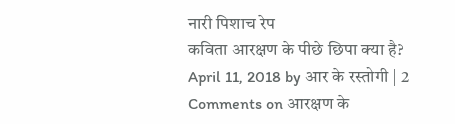नारी पिशाच रेप
कविता आरक्षण के पीछे छिपा क्या है? April 11, 2018 by आर के रस्तोगी | 2 Comments on आरक्षण के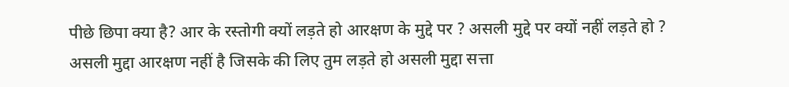पीछे छिपा क्या है? आर के रस्तोगी क्यों लड़ते हो आरक्षण के मुद्दे पर ? असली मुद्दे पर क्यों नहीं लड़ते हो ? असली मुद्दा आरक्षण नहीं है जिसके की लिए तुम लड़ते हो असली मुद्दा सत्ता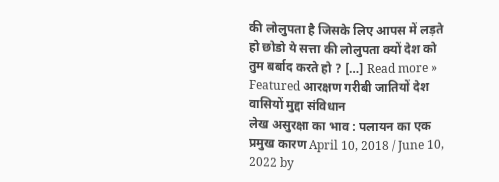की लोलुपता है जिसके लिए आपस में लड़ते हो छोडो ये सत्ता की लोलुपता क्यों देश को तुम बर्बाद करते हो ? […] Read more » Featured आरक्षण गरीबी जातियों देश वासियों मुद्दा संविधान
लेख असुरक्षा का भाव : पलायन का एक प्रमुख कारण April 10, 2018 / June 10, 2022 by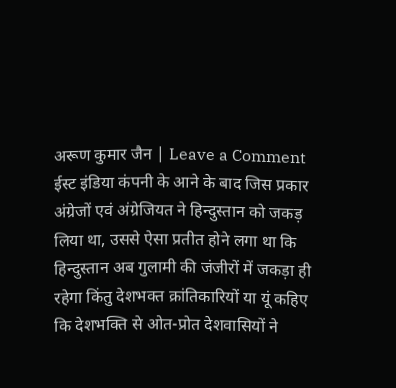अरूण कुमार जैन | Leave a Comment ईस्ट इंडिया कंपनी के आने के बाद जिस प्रकार अंग्रेजों एवं अंग्रेजियत ने हिन्दुस्तान को जकड़ लिया था, उससे ऐसा प्रतीत होने लगा था कि हिन्दुस्तान अब गुलामी की जंजीरों में जकड़ा ही रहेगा किंतु देशभक्त क्रांतिकारियों या यूं कहिए कि देशभक्ति से ओत-प्रोत देशवासियों ने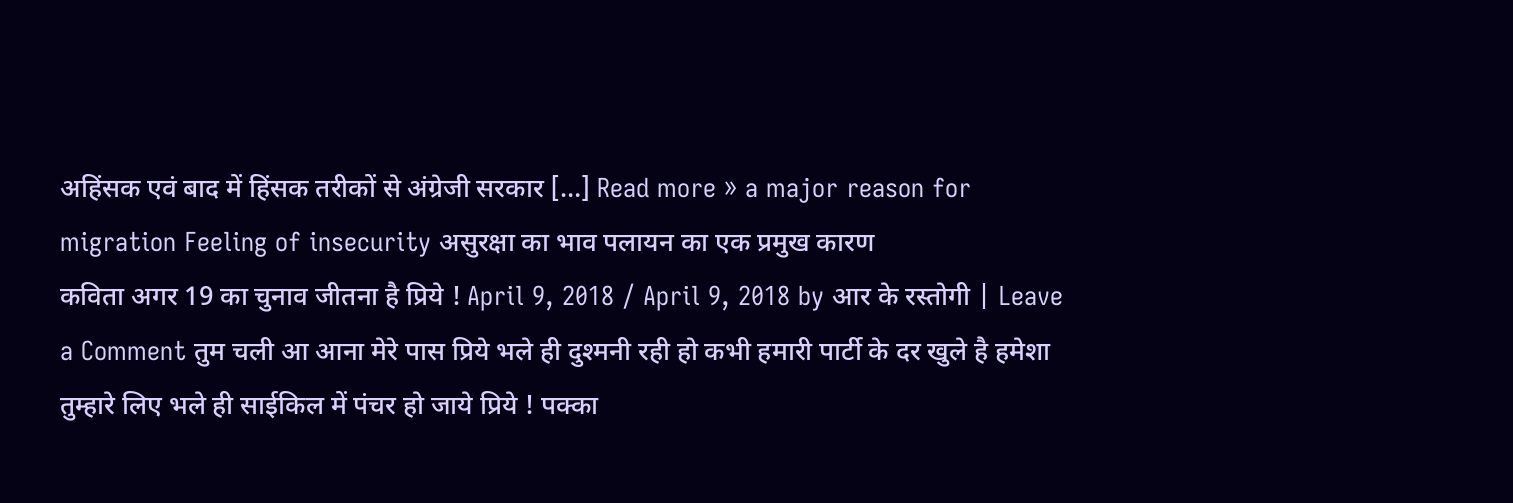अहिंसक एवं बाद में हिंसक तरीकों से अंग्रेजी सरकार […] Read more » a major reason for migration Feeling of insecurity असुरक्षा का भाव पलायन का एक प्रमुख कारण
कविता अगर 19 का चुनाव जीतना है प्रिये ! April 9, 2018 / April 9, 2018 by आर के रस्तोगी | Leave a Comment तुम चली आ आना मेरे पास प्रिये भले ही दुश्मनी रही हो कभी हमारी पार्टी के दर खुले है हमेशा तुम्हारे लिए भले ही साईकिल में पंचर हो जाये प्रिये ! पक्का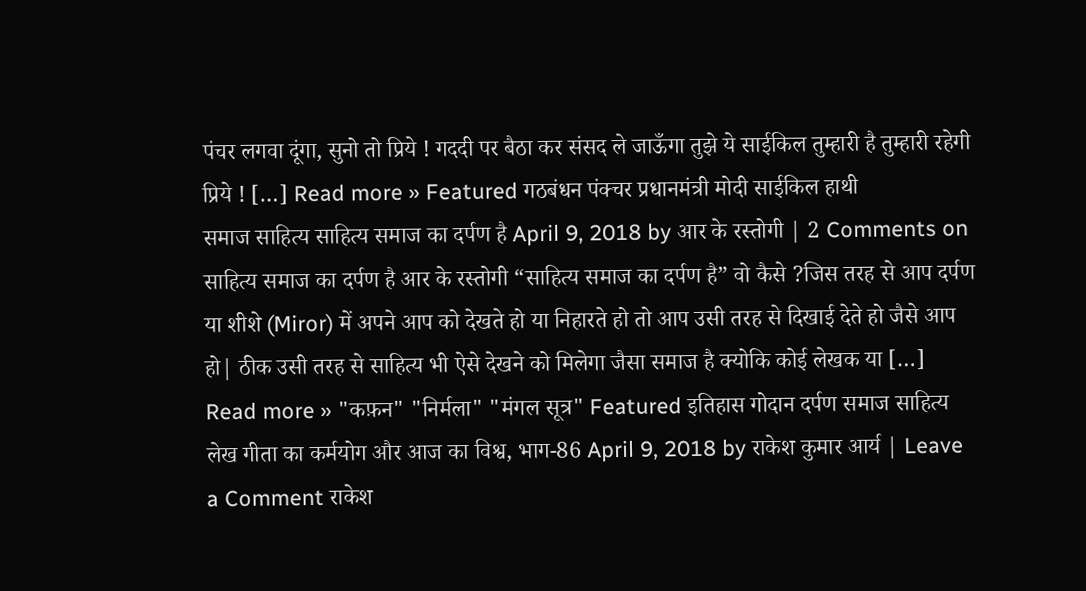पंचर लगवा दूंगा, सुनो तो प्रिये ! गददी पर बैठा कर संसद ले जाऊँगा तुझे ये साईकिल तुम्हारी है तुम्हारी रहेगी प्रिये ! […] Read more » Featured गठबंधन पंक्चर प्रधानमंत्री मोदी साईकिल हाथी
समाज साहित्य साहित्य समाज का दर्पण है April 9, 2018 by आर के रस्तोगी | 2 Comments on साहित्य समाज का दर्पण है आर के रस्तोगी “साहित्य समाज का दर्पण है” वो कैसे ?जिस तरह से आप दर्पण या शीशे (Miror) में अपने आप को देखते हो या निहारते हो तो आप उसी तरह से दिखाई देते हो जैसे आप हो| ठीक उसी तरह से साहित्य भी ऐसे देखने को मिलेगा जैसा समाज है क्योकि कोई लेखक या […] Read more » "कफ़न" "निर्मला" "मंगल सूत्र" Featured इतिहास गोदान दर्पण समाज साहित्य
लेख गीता का कर्मयोग और आज का विश्व, भाग-86 April 9, 2018 by राकेश कुमार आर्य | Leave a Comment राकेश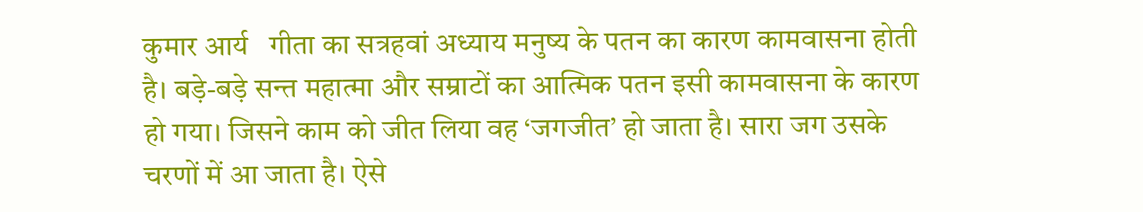कुमार आर्य   गीता का सत्रहवां अध्याय मनुष्य के पतन का कारण कामवासना होती है। बड़े-बड़े सन्त महात्मा और सम्राटों का आत्मिक पतन इसी कामवासना के कारण हो गया। जिसने काम को जीत लिया वह ‘जगजीत’ हो जाता है। सारा जग उसके चरणों में आ जाता है। ऐसे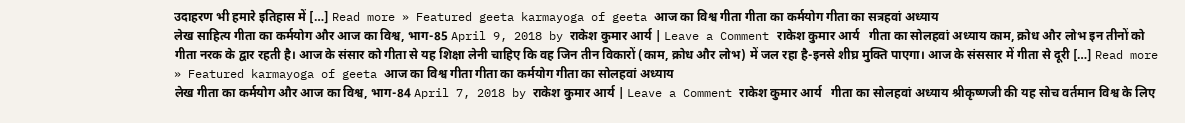उदाहरण भी हमारे इतिहास में […] Read more » Featured geeta karmayoga of geeta आज का विश्व गीता गीता का कर्मयोग गीता का सत्रहवां अध्याय
लेख साहित्य गीता का कर्मयोग और आज का विश्व, भाग-85 April 9, 2018 by राकेश कुमार आर्य | Leave a Comment राकेश कुमार आर्य   गीता का सोलहवां अध्याय काम, क्रोध और लोभ इन तीनों को गीता नरक के द्वार रहती है। आज के संसार को गीता से यह शिक्षा लेनी चाहिए कि वह जिन तीन विकारों (काम, क्रोध और लोभ) में जल रहा है-इनसे शीघ्र मुक्ति पाएगा। आज के संससार में गीता से दूरी […] Read more » Featured karmayoga of geeta आज का विश्व गीता गीता का कर्मयोग गीता का सोलहवां अध्याय
लेख गीता का कर्मयोग और आज का विश्व, भाग-84 April 7, 2018 by राकेश कुमार आर्य | Leave a Comment राकेश कुमार आर्य   गीता का सोलहवां अध्याय श्रीकृष्णजी की यह सोच वर्तमान विश्व के लिए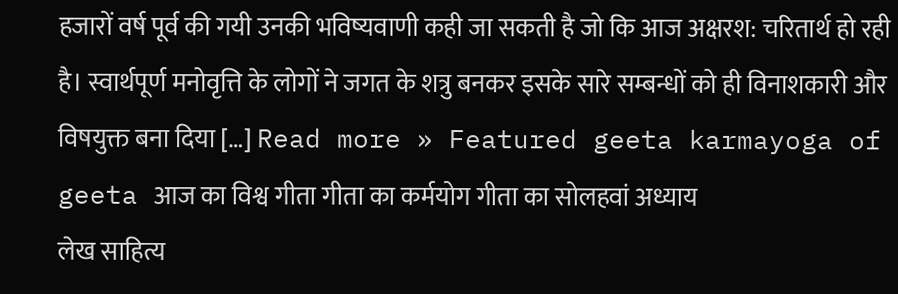हजारों वर्ष पूर्व की गयी उनकी भविष्यवाणी कही जा सकती है जो कि आज अक्षरश: चरितार्थ हो रही है। स्वार्थपूर्ण मनोवृत्ति के लोगों ने जगत के शत्रु बनकर इसके सारे सम्बन्धों को ही विनाशकारी और विषयुक्त बना दिया […] Read more » Featured geeta karmayoga of geeta आज का विश्व गीता गीता का कर्मयोग गीता का सोलहवां अध्याय
लेख साहित्य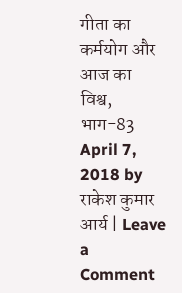गीता का कर्मयोग और आज का विश्व, भाग-83 April 7, 2018 by राकेश कुमार आर्य | Leave a Comment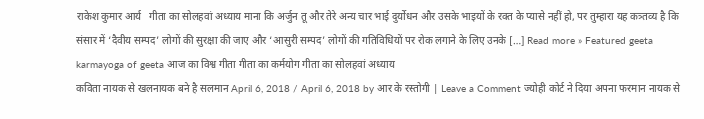राकेश कुमार आर्य   गीता का सोलहवां अध्याय माना कि अर्जुन तू और तेरे अन्य चार भाई दुर्योधन और उसके भाइयों के रक्त के प्यासे नहीं हो, पर तुम्हारा यह कत्र्तव्य है कि संसार में ‘दैवीय सम्पद’ लोगों की सुरक्षा की जाए और ‘आसुरी सम्पद’ लोगों की गतिविधियों पर रोक लगाने के लिए उनके […] Read more » Featured geeta karmayoga of geeta आज का विश्व गीता गीता का कर्मयोग गीता का सोलहवां अध्याय
कविता नायक से खलनायक बने है सलमान April 6, 2018 / April 6, 2018 by आर के रस्तोगी | Leave a Comment ज्योही कोर्ट ने दिया अपना फरमान नायक से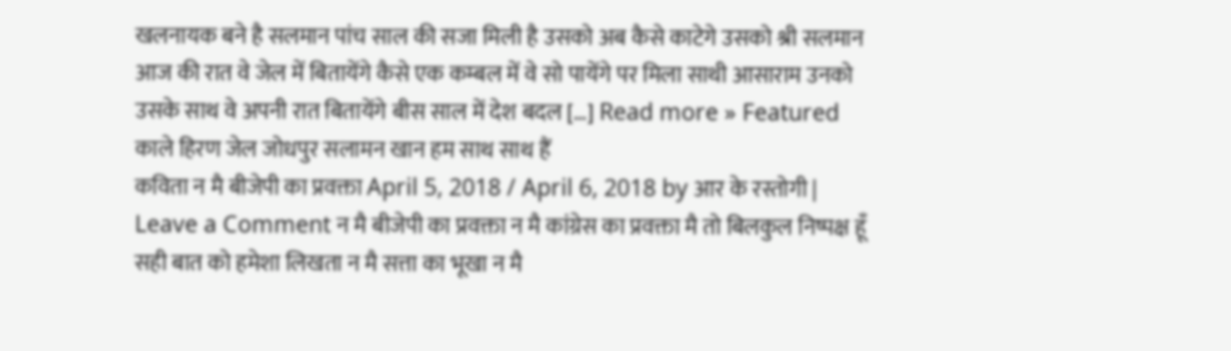खलनायक बने है सलमान पांच साल की सजा मिली है उसको अब कैसे काटेगे उसको श्री सलमान आज की रात वे जेल में बितायेंगे कैसे एक कम्बल में वे सो पायेंगे पर मिला साथी आसाराम उनको उसके साथ वे अपनी रात बितायेंगे बीस साल में देश बदल […] Read more » Featured काले हिरण जेल जोधपुर सलामन खान हम साथ साथ हैं
कविता न मै बीजेपी का प्रवक्ता April 5, 2018 / April 6, 2018 by आर के रस्तोगी | Leave a Comment न मै बीजेपी का प्रवक्ता न मै कांग्रेस का प्रवक्ता मै तो बिलकुल निष्पक्ष हूँ सही बात को हमेशा लिखता न मै सत्ता का भूखा न मै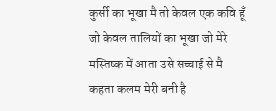कुर्सी का भूखा मै तो केवल एक कवि हूँ जो केवल तालियों का भूखा जो मेरे मस्तिष्क में आता उसे सच्चाई से मै कहता कलम मेरी बनी है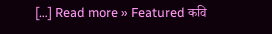[…] Read more » Featured कवि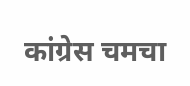कांग्रेस चमचा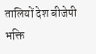तालियों देश बीजेपी भक्ति